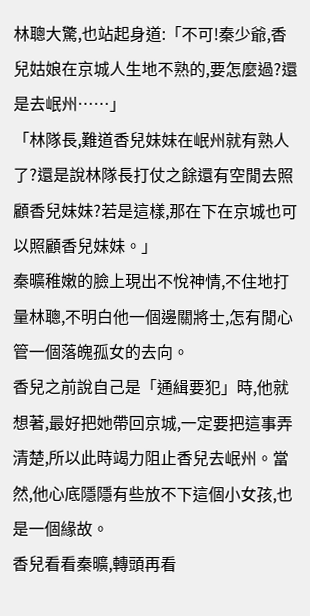林聰大驚,也站起身道:「不可!秦少爺,香兒姑娘在京城人生地不熟的,要怎麼過?還是去岷州……」
「林隊長,難道香兒妹妹在岷州就有熟人了?還是說林隊長打仗之餘還有空閒去照顧香兒妹妹?若是這樣,那在下在京城也可以照顧香兒妹妹。」
秦曠稚嫩的臉上現出不悅神情,不住地打量林聰,不明白他一個邊關將士,怎有閒心管一個落魄孤女的去向。
香兒之前說自己是「通緝要犯」時,他就想著,最好把她帶回京城,一定要把這事弄清楚,所以此時竭力阻止香兒去岷州。當然,他心底隱隱有些放不下這個小女孩,也是一個緣故。
香兒看看秦曠,轉頭再看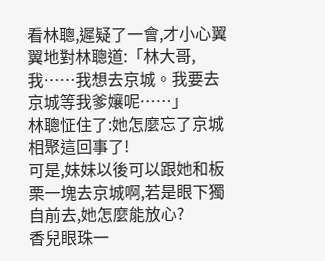看林聰,遲疑了一會,才小心翼翼地對林聰道:「林大哥,我……我想去京城。我要去京城等我爹孃呢……」
林聰怔住了:她怎麼忘了京城相聚這回事了!
可是,妹妹以後可以跟她和板栗一塊去京城啊,若是眼下獨自前去,她怎麼能放心?
香兒眼珠一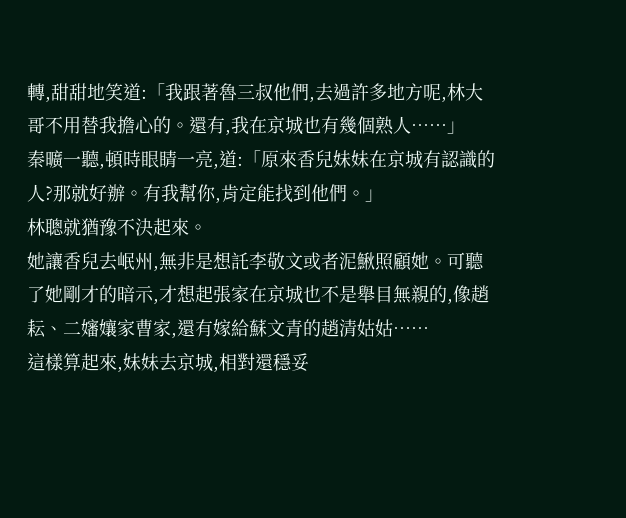轉,甜甜地笑道:「我跟著魯三叔他們,去過許多地方呢,林大哥不用替我擔心的。還有,我在京城也有幾個熟人……」
秦曠一聽,頓時眼睛一亮,道:「原來香兒妹妹在京城有認識的人?那就好辦。有我幫你,肯定能找到他們。」
林聰就猶豫不決起來。
她讓香兒去岷州,無非是想託李敬文或者泥鰍照顧她。可聽了她剛才的暗示,才想起張家在京城也不是舉目無親的,像趙耘、二嬸孃家曹家,還有嫁給蘇文青的趙清姑姑……
這樣算起來,妹妹去京城,相對還穩妥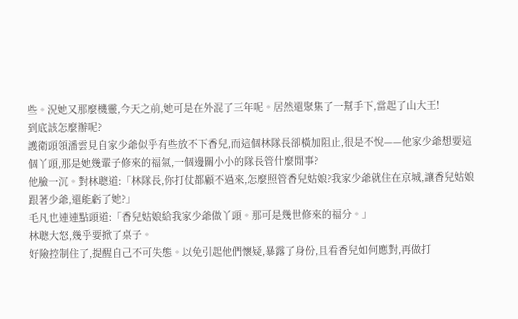些。況她又那麼機靈,今天之前,她可是在外混了三年呢。居然還聚集了一幫手下,當起了山大王!
到底該怎麼辦呢?
護衛頭領潘雲見自家少爺似乎有些放不下香兒,而這個林隊長卻橫加阻止,很是不悅——他家少爺想要這個丫頭,那是她幾輩子修來的福氣,一個邊關小小的隊長管什麼閒事?
他臉一沉。對林聰道:「林隊長,你打仗都顧不過來,怎麼照管香兒姑娘?我家少爺就住在京城,讓香兒姑娘跟著少爺,還能虧了她?」
毛凡也連連點頭道:「香兒姑娘給我家少爺做丫頭。那可是幾世修來的福分。」
林聰大怒,幾乎要掀了桌子。
好險控制住了,提醒自己不可失態。以免引起他們懷疑,暴露了身份,且看香兒如何應對,再做打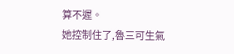算不遲。
她控制住了,魯三可生氣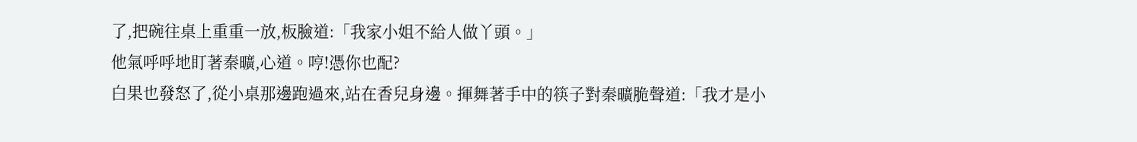了,把碗往桌上重重一放,板臉道:「我家小姐不給人做丫頭。」
他氣呼呼地盯著秦曠,心道。哼!憑你也配?
白果也發怒了,從小桌那邊跑過來,站在香兒身邊。揮舞著手中的筷子對秦曠脆聲道:「我才是小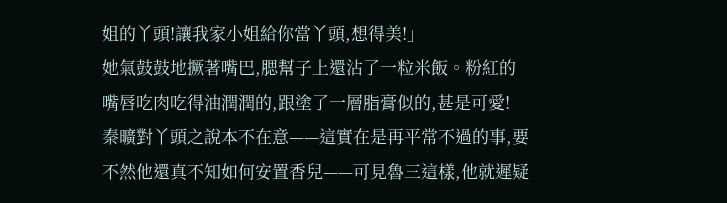姐的丫頭!讓我家小姐給你當丫頭,想得美!」
她氣鼓鼓地撅著嘴巴,腮幫子上還沾了一粒米飯。粉紅的嘴唇吃肉吃得油潤潤的,跟塗了一層脂膏似的,甚是可愛!
秦曠對丫頭之說本不在意——這實在是再平常不過的事,要不然他還真不知如何安置香兒——可見魯三這樣,他就遲疑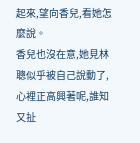起來,望向香兒,看她怎麼說。
香兒也沒在意,她見林聰似乎被自己說動了,心裡正高興著呢,誰知又扯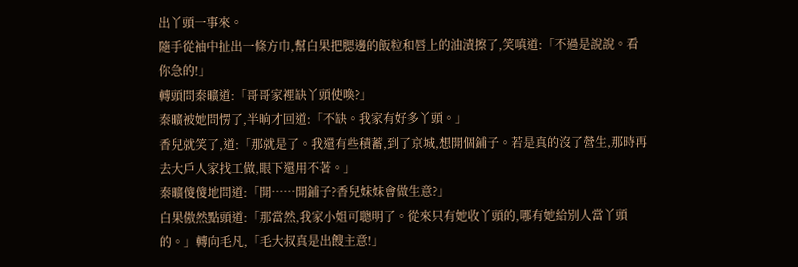出丫頭一事來。
隨手從袖中扯出一條方巾,幫白果把腮邊的飯粒和唇上的油漬擦了,笑嗔道:「不過是說說。看你急的!」
轉頭問秦曠道:「哥哥家裡缺丫頭使喚?」
秦曠被她問愣了,半晌才回道:「不缺。我家有好多丫頭。」
香兒就笑了,道:「那就是了。我還有些積蓄,到了京城,想開個鋪子。若是真的沒了營生,那時再去大戶人家找工做,眼下還用不著。」
秦曠傻傻地問道:「開……開鋪子?香兒妹妹會做生意?」
白果傲然點頭道:「那當然,我家小姐可聰明了。從來只有她收丫頭的,哪有她給別人當丫頭的。」轉向毛凡,「毛大叔真是出餿主意!」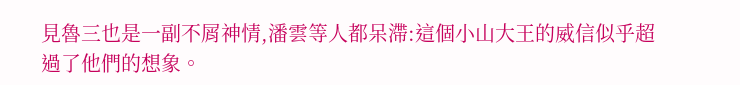見魯三也是一副不屑神情,潘雲等人都呆滯:這個小山大王的威信似乎超過了他們的想象。